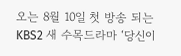오는 8월 10일 첫 방송 되는 KBS2 새 수목드라마 ‘당신이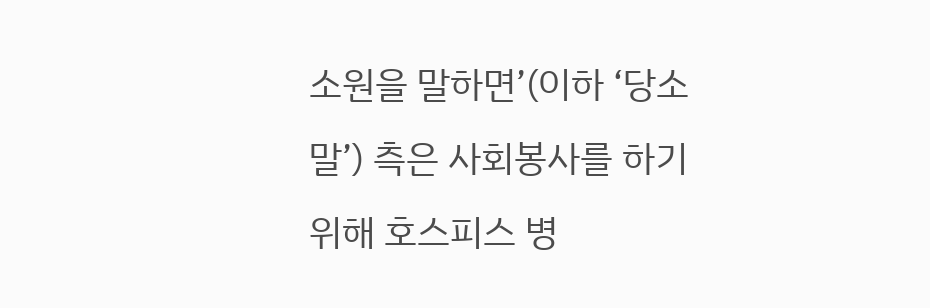소원을 말하면’(이하 ‘당소말’) 측은 사회봉사를 하기 위해 호스피스 병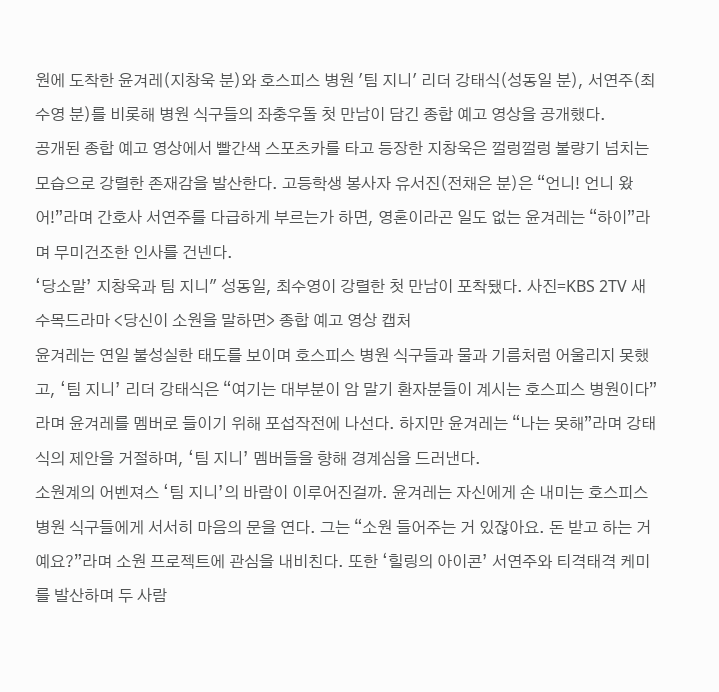원에 도착한 윤겨레(지창욱 분)와 호스피스 병원 '팀 지니' 리더 강태식(성동일 분), 서연주(최수영 분)를 비롯해 병원 식구들의 좌충우돌 첫 만남이 담긴 종합 예고 영상을 공개했다.
공개된 종합 예고 영상에서 빨간색 스포츠카를 타고 등장한 지창욱은 껄렁껄렁 불량기 넘치는 모습으로 강렬한 존재감을 발산한다. 고등학생 봉사자 유서진(전채은 분)은 “언니! 언니 왔어!”라며 간호사 서연주를 다급하게 부르는가 하면, 영혼이라곤 일도 없는 윤겨레는 “하이”라며 무미건조한 인사를 건넨다.
‘당소말’ 지창욱과 팀 지니" 성동일, 최수영이 강렬한 첫 만남이 포착됐다. 사진=KBS 2TV 새 수목드라마 <당신이 소원을 말하면> 종합 예고 영상 캡처
윤겨레는 연일 불성실한 태도를 보이며 호스피스 병원 식구들과 물과 기름처럼 어울리지 못했고, ‘팀 지니’ 리더 강태식은 “여기는 대부분이 암 말기 환자분들이 계시는 호스피스 병원이다”라며 윤겨레를 멤버로 들이기 위해 포섭작전에 나선다. 하지만 윤겨레는 “나는 못해”라며 강태식의 제안을 거절하며, ‘팀 지니’ 멤버들을 향해 경계심을 드러낸다.
소원계의 어벤져스 ‘팀 지니’의 바람이 이루어진걸까. 윤겨레는 자신에게 손 내미는 호스피스 병원 식구들에게 서서히 마음의 문을 연다. 그는 “소원 들어주는 거 있잖아요. 돈 받고 하는 거예요?”라며 소원 프로젝트에 관심을 내비친다. 또한 ‘힐링의 아이콘’ 서연주와 티격태격 케미를 발산하며 두 사람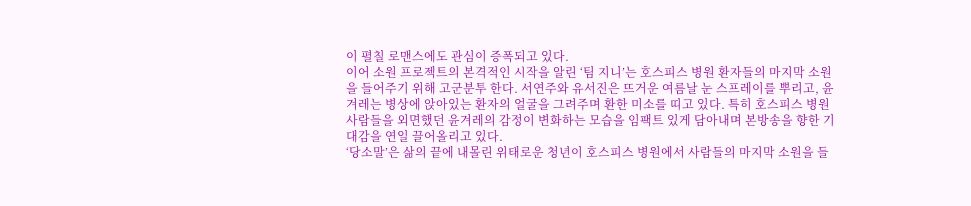이 펼칠 로맨스에도 관심이 증폭되고 있다.
이어 소원 프로젝트의 본격적인 시작을 알린 ‘팀 지니’는 호스피스 병원 환자들의 마지막 소원을 들어주기 위해 고군분투 한다. 서연주와 유서진은 뜨거운 여름날 눈 스프레이를 뿌리고, 윤겨레는 병상에 앉아있는 환자의 얼굴을 그려주며 환한 미소를 띠고 있다. 특히 호스피스 병원 사람들을 외면했던 윤겨레의 감정이 변화하는 모습을 임팩트 있게 담아내며 본방송을 향한 기대감을 연일 끌어올리고 있다.
‘당소말’은 삶의 끝에 내몰린 위태로운 청년이 호스피스 병원에서 사람들의 마지막 소원을 들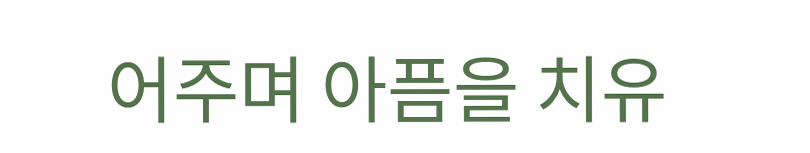어주며 아픔을 치유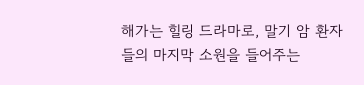해가는 힐링 드라마로, 말기 암 환자들의 마지막 소원을 들어주는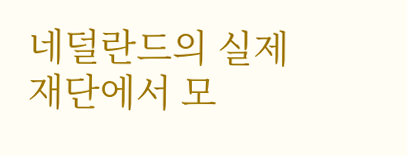네덜란드의 실제 재단에서 모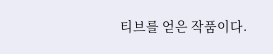티브를 얻은 작품이다.